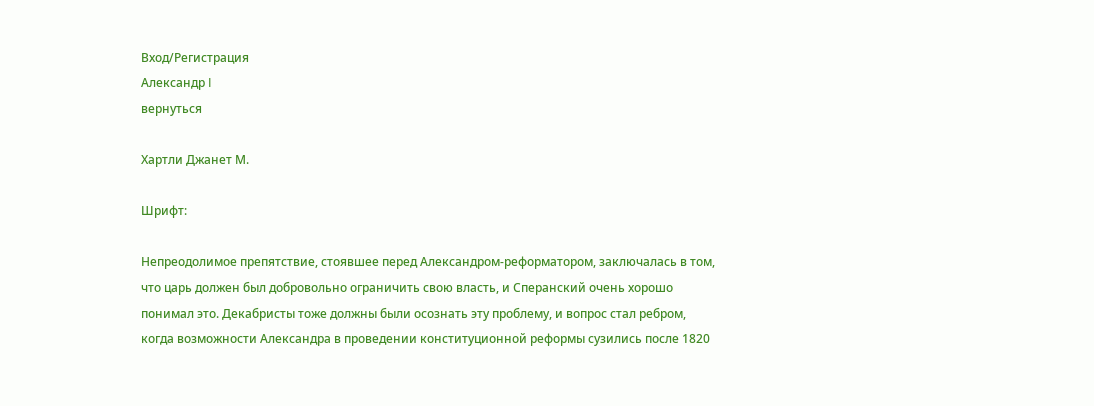Вход/Регистрация
Александр I
вернуться

Хартли Джанет М.

Шрифт:

Непреодолимое препятствие, стоявшее перед Александром-реформатором, заключалась в том, что царь должен был добровольно ограничить свою власть, и Сперанский очень хорошо понимал это. Декабристы тоже должны были осознать эту проблему, и вопрос стал ребром, когда возможности Александра в проведении конституционной реформы сузились после 1820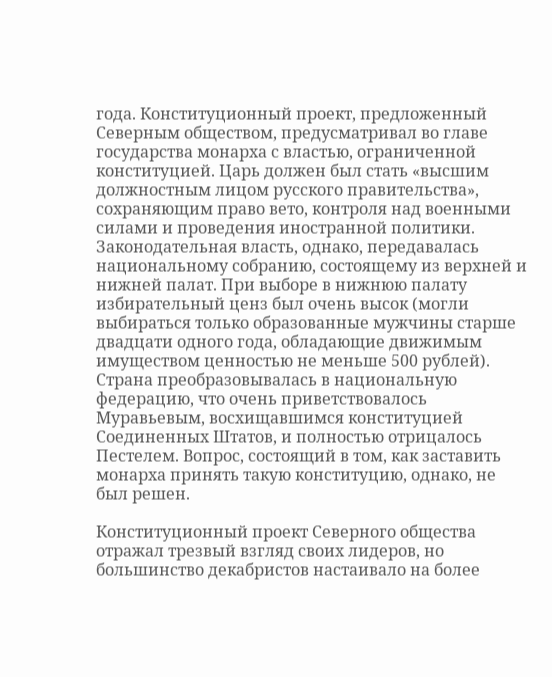года. Конституционный проект, предложенный Северным обществом, предусматривал во главе государства монарха с властью, ограниченной конституцией. Царь должен был стать «высшим должностным лицом русского правительства», сохраняющим право вето, контроля над военными силами и проведения иностранной политики. Законодательная власть, однако, передавалась национальному собранию, состоящему из верхней и нижней палат. При выборе в нижнюю палату избирательный ценз был очень высок (могли выбираться только образованные мужчины старше двадцати одного года, обладающие движимым имуществом ценностью не меньше 500 рублей). Страна преобразовывалась в национальную федерацию, что очень приветствовалось Муравьевым, восхищавшимся конституцией Соединенных Штатов, и полностью отрицалось Пестелем. Вопрос, состоящий в том, как заставить монарха принять такую конституцию, однако, не был решен.

Конституционный проект Северного общества отражал трезвый взгляд своих лидеров, но большинство декабристов настаивало на более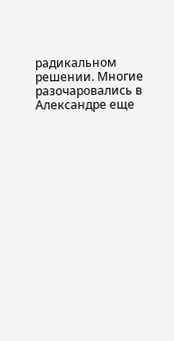радикальном решении. Многие разочаровались в Александре еще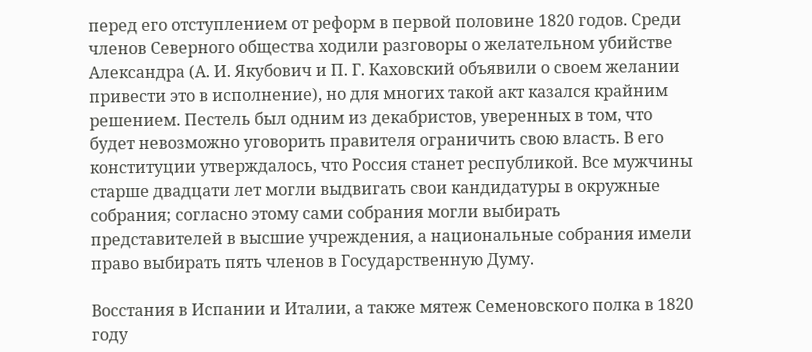перед его отступлением от реформ в первой половине 1820 годов. Среди членов Северного общества ходили разговоры о желательном убийстве Александра (А. И. Якубович и П. Г. Каховский объявили о своем желании привести это в исполнение), но для многих такой акт казался крайним решением. Пестель был одним из декабристов, уверенных в том, что будет невозможно уговорить правителя ограничить свою власть. В его конституции утверждалось, что Россия станет республикой. Все мужчины старше двадцати лет могли выдвигать свои кандидатуры в окружные собрания; согласно этому сами собрания могли выбирать представителей в высшие учреждения, а национальные собрания имели право выбирать пять членов в Государственную Думу.

Восстания в Испании и Италии, а также мятеж Семеновского полка в 1820 году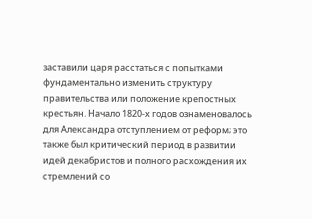заставили царя расстаться с попытками фундаментально изменить структуру правительства или положение крепостных крестьян. Начало 1820-х годов ознаменовалось для Александра отступлением от реформ; это также был критический период в развитии идей декабристов и полного расхождения их стремлений со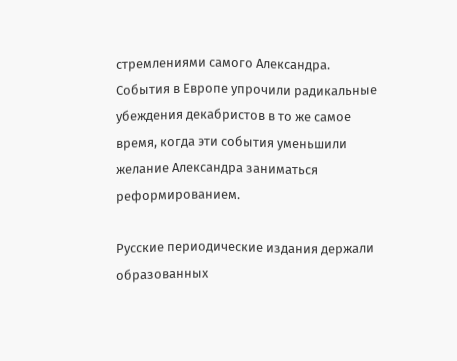стремлениями самого Александра. События в Европе упрочили радикальные убеждения декабристов в то же самое время, когда эти события уменьшили желание Александра заниматься реформированием.

Русские периодические издания держали образованных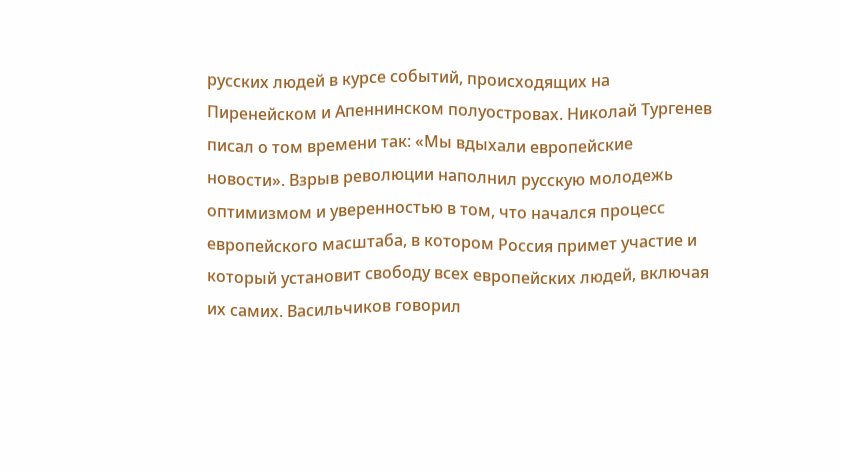русских людей в курсе событий, происходящих на Пиренейском и Апеннинском полуостровах. Николай Тургенев писал о том времени так: «Мы вдыхали европейские новости». Взрыв революции наполнил русскую молодежь оптимизмом и уверенностью в том, что начался процесс европейского масштаба, в котором Россия примет участие и который установит свободу всех европейских людей, включая их самих. Васильчиков говорил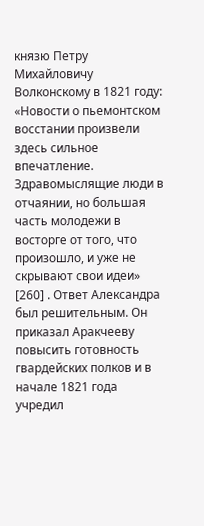князю Петру Михайловичу Волконскому в 1821 году: «Новости о пьемонтском восстании произвели здесь сильное впечатление. Здравомыслящие люди в отчаянии, но большая часть молодежи в восторге от того, что произошло, и уже не скрывают свои идеи» [260] . Ответ Александра был решительным. Он приказал Аракчееву повысить готовность гвардейских полков и в начале 1821 года учредил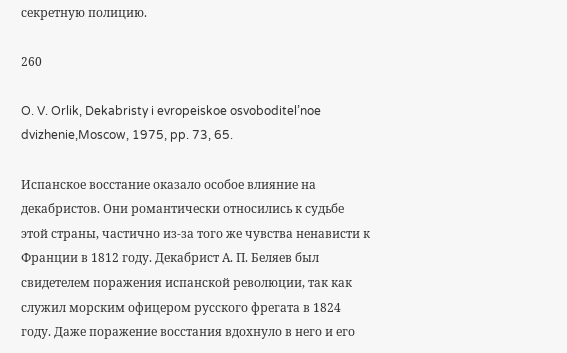секретную полицию.

260

O. V. Orlik, Dekabristy i evropeiskoe osvoboditel’noe dvizhenie,Moscow, 1975, pp. 73, 65.

Испанское восстание оказало особое влияние на декабристов. Они романтически относились к судьбе этой страны, частично из-за того же чувства ненависти к Франции в 1812 году. Декабрист А. П. Беляев был свидетелем поражения испанской революции, так как служил морским офицером русского фрегата в 1824 году. Даже поражение восстания вдохнуло в него и его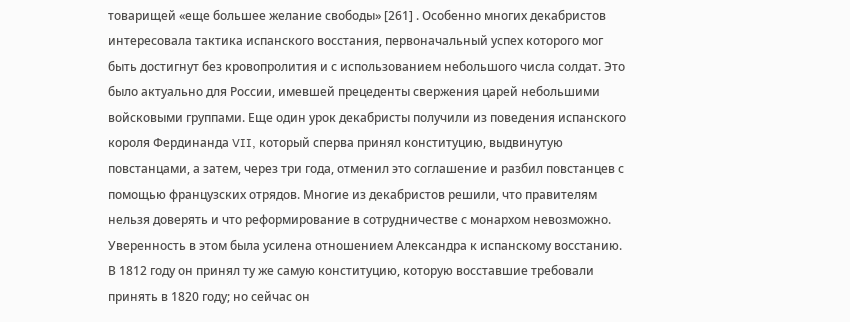товарищей «еще большее желание свободы» [261] . Особенно многих декабристов интересовала тактика испанского восстания, первоначальный успех которого мог быть достигнут без кровопролития и с использованием небольшого числа солдат. Это было актуально для России, имевшей прецеденты свержения царей небольшими войсковыми группами. Еще один урок декабристы получили из поведения испанского короля Фердинанда VII, который сперва принял конституцию, выдвинутую повстанцами, а затем, через три года, отменил это соглашение и разбил повстанцев с помощью французских отрядов. Многие из декабристов решили, что правителям нельзя доверять и что реформирование в сотрудничестве с монархом невозможно. Уверенность в этом была усилена отношением Александра к испанскому восстанию. В 1812 году он принял ту же самую конституцию, которую восставшие требовали принять в 1820 году; но сейчас он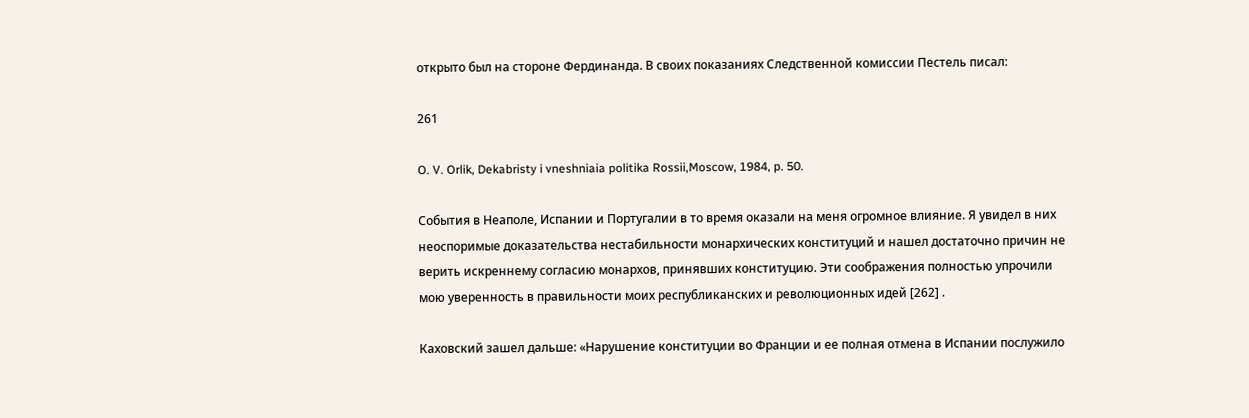открыто был на стороне Фердинанда. В своих показаниях Следственной комиссии Пестель писал:

261

O. V. Orlik, Dekabristy i vneshniaia politika Rossii,Moscow, 1984, p. 50.

События в Неаполе, Испании и Португалии в то время оказали на меня огромное влияние. Я увидел в них неоспоримые доказательства нестабильности монархических конституций и нашел достаточно причин не верить искреннему согласию монархов, принявших конституцию. Эти соображения полностью упрочили мою уверенность в правильности моих республиканских и революционных идей [262] .

Каховский зашел дальше: «Нарушение конституции во Франции и ее полная отмена в Испании послужило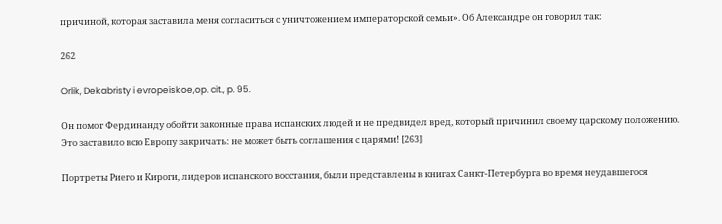причиной, которая заставила меня согласиться с уничтожением императорской семьи». Об Александре он говорил так:

262

Orlik, Dekabristy i evropeiskoe,op. cit., p. 95.

Он помог Фердинанду обойти законные права испанских людей и не предвидел вред, который причинил своему царскому положению. Это заставило всю Европу закричать: не может быть соглашения с царями! [263]

Портреты Риего и Кироги, лидеров испанского восстания, были представлены в книгах Санкт-Петербурга во время неудавшегося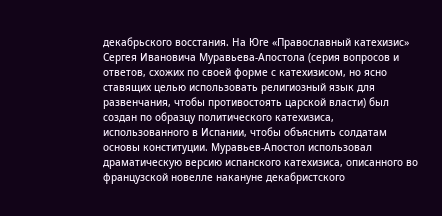декабрьского восстания. На Юге «Православный катехизис» Сергея Ивановича Муравьева-Апостола (серия вопросов и ответов, схожих по своей форме с катехизисом, но ясно ставящих целью использовать религиозный язык для развенчания, чтобы противостоять царской власти) был создан по образцу политического катехизиса, использованного в Испании, чтобы объяснить солдатам основы конституции. Муравьев-Апостол использовал драматическую версию испанского катехизиса, описанного во французской новелле накануне декабристского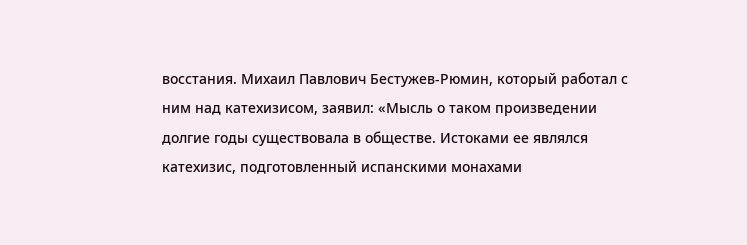восстания. Михаил Павлович Бестужев-Рюмин, который работал с ним над катехизисом, заявил: «Мысль о таком произведении долгие годы существовала в обществе. Истоками ее являлся катехизис, подготовленный испанскими монахами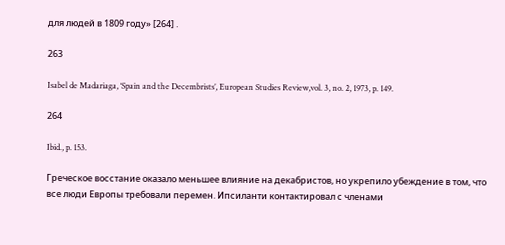для людей в 1809 году» [264] .

263

Isabel de Madariaga, ‘Spain and the Decembrists’, European Studies Review,vol. 3, no. 2, 1973, p. 149.

264

Ibid., p. 153.

Греческое восстание оказало меньшее влияние на декабристов, но укрепило убеждение в том, что все люди Европы требовали перемен. Ипсиланти контактировал с членами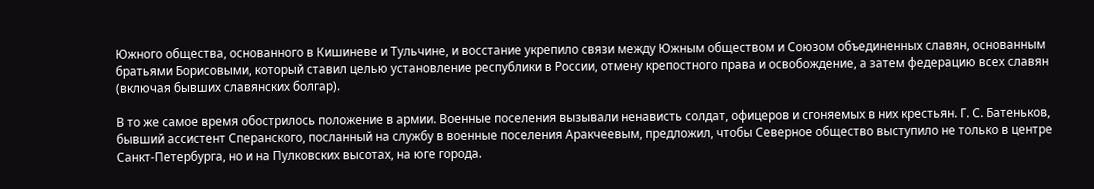Южного общества, основанного в Кишиневе и Тульчине, и восстание укрепило связи между Южным обществом и Союзом объединенных славян, основанным братьями Борисовыми, который ставил целью установление республики в России, отмену крепостного права и освобождение, а затем федерацию всех славян (включая бывших славянских болгар).

В то же самое время обострилось положение в армии. Военные поселения вызывали ненависть солдат, офицеров и сгоняемых в них крестьян. Г. С. Батеньков, бывший ассистент Сперанского, посланный на службу в военные поселения Аракчеевым, предложил, чтобы Северное общество выступило не только в центре Санкт-Петербурга, но и на Пулковских высотах, на юге города.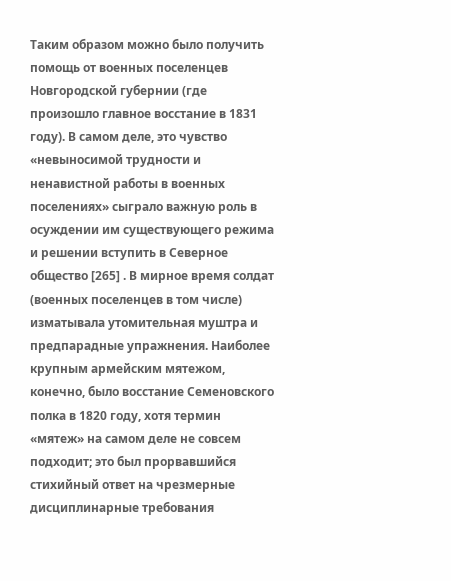Таким образом можно было получить помощь от военных поселенцев Новгородской губернии (где произошло главное восстание в 1831 году). В самом деле, это чувство «невыносимой трудности и ненавистной работы в военных поселениях» сыграло важную роль в осуждении им существующего режима и решении вступить в Северное общество [265] . В мирное время солдат (военных поселенцев в том числе) изматывала утомительная муштра и предпарадные упражнения. Наиболее крупным армейским мятежом, конечно, было восстание Семеновского полка в 1820 году, хотя термин «мятеж» на самом деле не совсем подходит; это был прорвавшийся стихийный ответ на чрезмерные дисциплинарные требования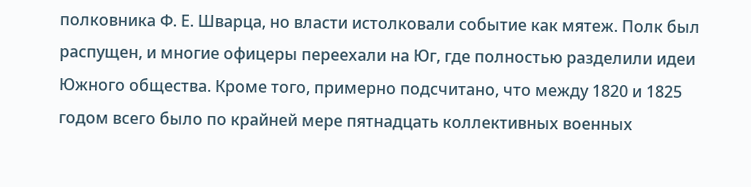полковника Ф. Е. Шварца, но власти истолковали событие как мятеж. Полк был распущен, и многие офицеры переехали на Юг, где полностью разделили идеи Южного общества. Кроме того, примерно подсчитано, что между 1820 и 1825 годом всего было по крайней мере пятнадцать коллективных военных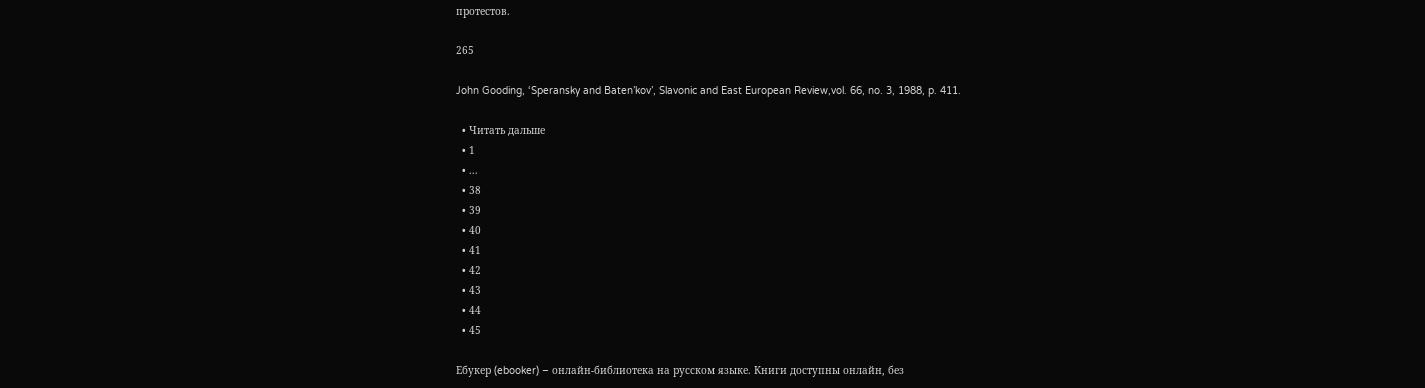протестов.

265

John Gooding, ‘Speransky and Baten’kov’, Slavonic and East European Review,vol. 66, no. 3, 1988, p. 411.

  • Читать дальше
  • 1
  • ...
  • 38
  • 39
  • 40
  • 41
  • 42
  • 43
  • 44
  • 45

Ебукер (ebooker) – онлайн-библиотека на русском языке. Книги доступны онлайн, без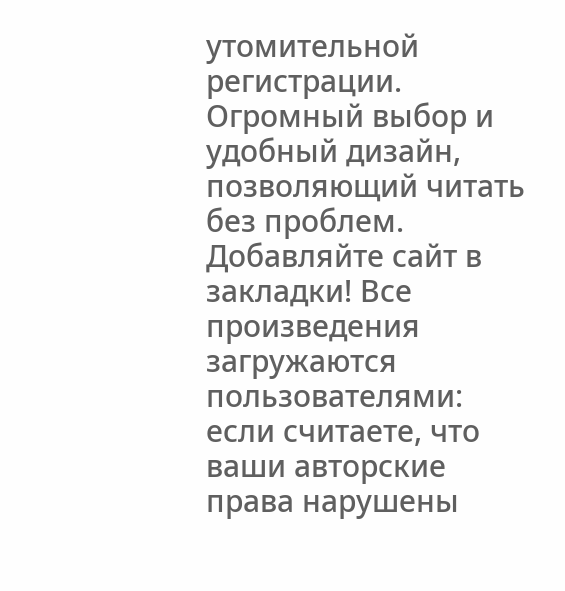утомительной регистрации. Огромный выбор и удобный дизайн, позволяющий читать без проблем. Добавляйте сайт в закладки! Все произведения загружаются пользователями: если считаете, что ваши авторские права нарушены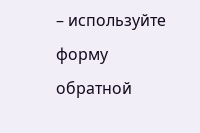– используйте форму обратной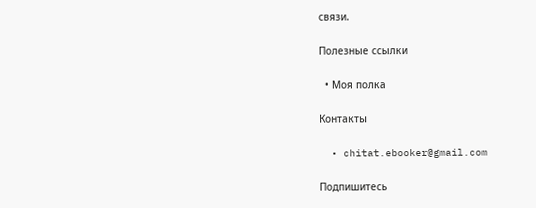связи.

Полезные ссылки

  • Моя полка

Контакты

  • chitat.ebooker@gmail.com

Подпишитесь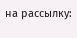на рассылку: